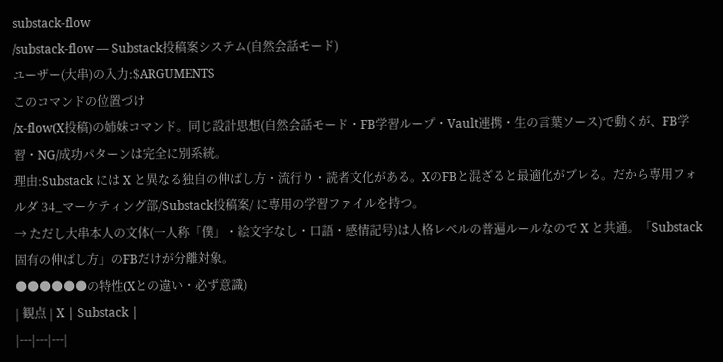substack-flow
/substack-flow — Substack投稿案システム(自然会話モード)
ユーザー(大串)の入力:$ARGUMENTS
このコマンドの位置づけ
/x-flow(X投稿)の姉妹コマンド。同じ設計思想(自然会話モード・FB学習ループ・Vault連携・生の言葉ソース)で動くが、FB学習・NG/成功パターンは完全に別系統。
理由:Substack には X と異なる独自の伸ばし方・流行り・読者文化がある。XのFBと混ざると最適化がブレる。だから専用フォルダ 34_マーケティング部/Substack投稿案/ に専用の学習ファイルを持つ。
→ ただし大串本人の文体(一人称「僕」・絵文字なし・口語・感情記号)は人格レベルの普遍ルールなので X と共通。「Substack固有の伸ばし方」のFBだけが分離対象。
●●●●●●の特性(Xとの違い・必ず意識)
| 観点 | X | Substack |
|---|---|---|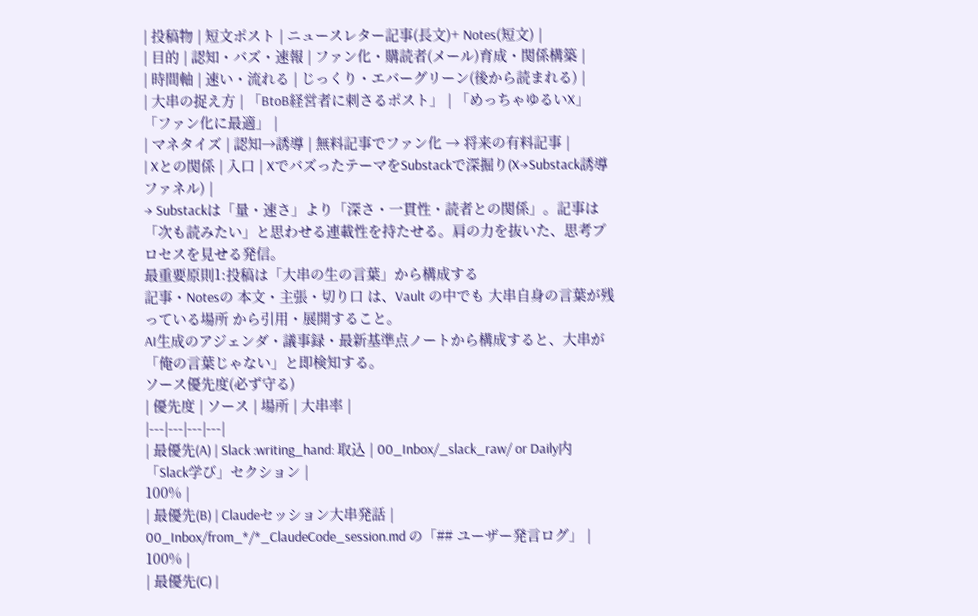| 投稿物 | 短文ポスト | ニュースレター記事(長文)+ Notes(短文) |
| 目的 | 認知・バズ・速報 | ファン化・購読者(メール)育成・関係構築 |
| 時間軸 | 速い・流れる | じっくり・エバーグリーン(後から読まれる) |
| 大串の捉え方 | 「BtoB経営者に刺さるポスト」 | 「めっちゃゆるいX」「ファン化に最適」 |
| マネタイズ | 認知→誘導 | 無料記事でファン化 → 将来の有料記事 |
| Xとの関係 | 入口 | XでバズったテーマをSubstackで深掘り(X→Substack誘導ファネル) |
→ Substackは「量・速さ」より「深さ・一貫性・読者との関係」。記事は「次も読みたい」と思わせる連載性を持たせる。肩の力を抜いた、思考プロセスを見せる発信。
最重要原則1:投稿は「大串の生の言葉」から構成する
記事・Notesの 本文・主張・切り口 は、Vault の中でも 大串自身の言葉が残っている場所 から引用・展開すること。
AI生成のアジェンダ・議事録・最新基準点ノートから構成すると、大串が「俺の言葉じゃない」と即検知する。
ソース優先度(必ず守る)
| 優先度 | ソース | 場所 | 大串率 |
|---|---|---|---|
| 最優先(A) | Slack :writing_hand: 取込 | 00_Inbox/_slack_raw/ or Daily内「Slack学び」セクション |
100% |
| 最優先(B) | Claudeセッション大串発話 | 00_Inbox/from_*/*_ClaudeCode_session.md の「## ユーザー発言ログ」 |
100% |
| 最優先(C) |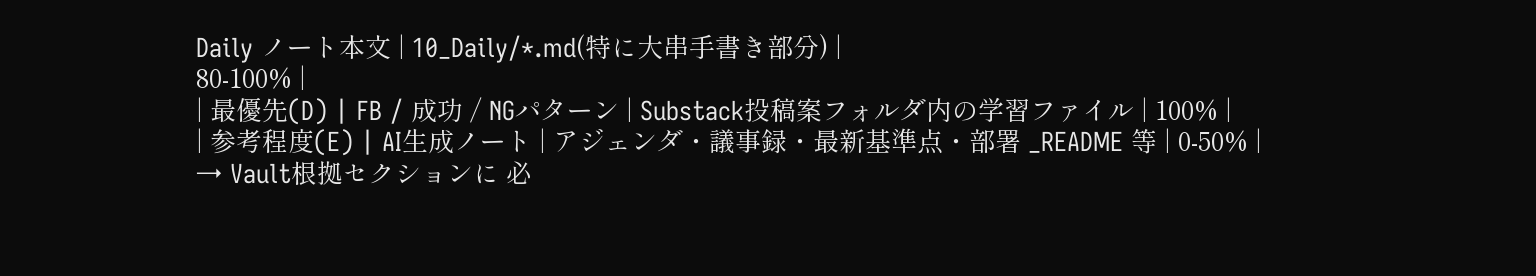Daily ノート本文 | 10_Daily/*.md(特に大串手書き部分) |
80-100% |
| 最優先(D) | FB / 成功 / NGパターン | Substack投稿案フォルダ内の学習ファイル | 100% |
| 参考程度(E) | AI生成ノート | アジェンダ・議事録・最新基準点・部署 _README 等 | 0-50% |
→ Vault根拠セクションに 必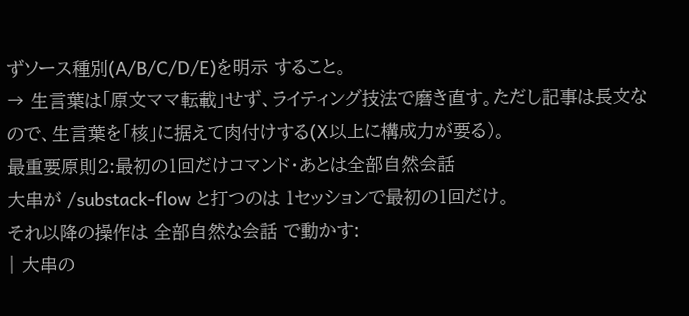ずソース種別(A/B/C/D/E)を明示 すること。
→ 生言葉は「原文ママ転載」せず、ライティング技法で磨き直す。ただし記事は長文なので、生言葉を「核」に据えて肉付けする(X以上に構成力が要る)。
最重要原則2:最初の1回だけコマンド・あとは全部自然会話
大串が /substack-flow と打つのは 1セッションで最初の1回だけ。
それ以降の操作は 全部自然な会話 で動かす:
| 大串の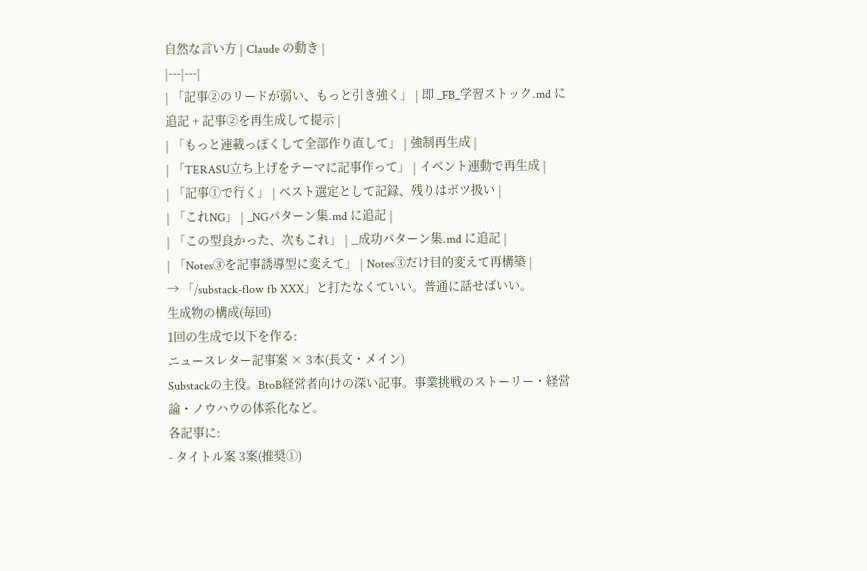自然な言い方 | Claude の動き |
|---|---|
| 「記事②のリードが弱い、もっと引き強く」 | 即 _FB_学習ストック.md に追記 + 記事②を再生成して提示 |
| 「もっと連載っぽくして全部作り直して」 | 強制再生成 |
| 「TERASU立ち上げをテーマに記事作って」 | イベント連動で再生成 |
| 「記事①で行く」 | ベスト選定として記録、残りはボツ扱い |
| 「これNG」 | _NGパターン集.md に追記 |
| 「この型良かった、次もこれ」 | _成功パターン集.md に追記 |
| 「Notes③を記事誘導型に変えて」 | Notes③だけ目的変えて再構築 |
→ 「/substack-flow fb XXX」と打たなくていい。普通に話せばいい。
生成物の構成(毎回)
1回の生成で以下を作る:
ニュースレター記事案 × 3本(長文・メイン)
Substackの主役。BtoB経営者向けの深い記事。事業挑戦のストーリー・経営論・ノウハウの体系化など。
各記事に:
- タイトル案 3案(推奨①)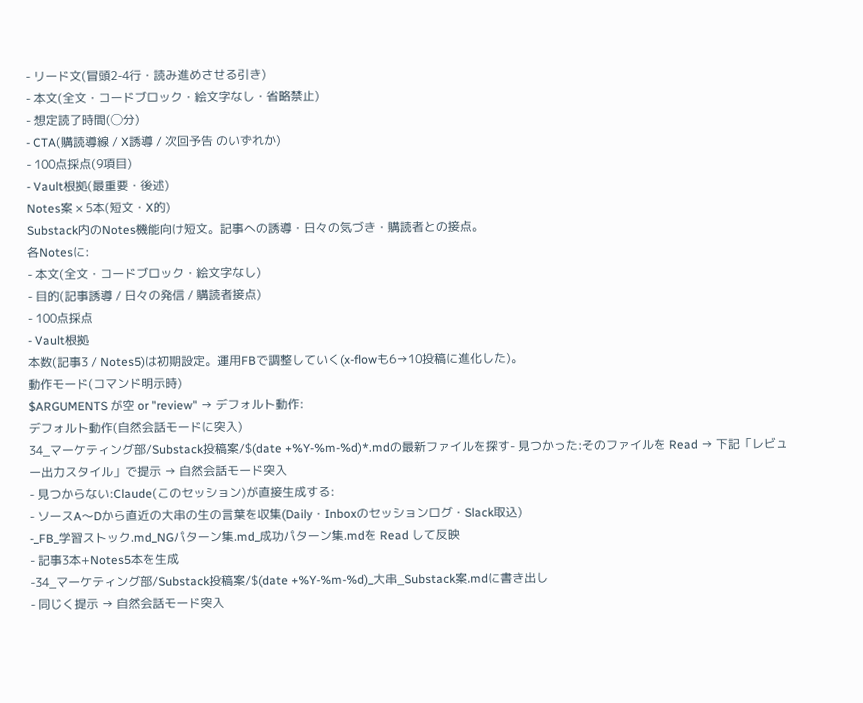- リード文(冒頭2-4行・読み進めさせる引き)
- 本文(全文・コードブロック・絵文字なし・省略禁止)
- 想定読了時間(◯分)
- CTA(購読導線 / X誘導 / 次回予告 のいずれか)
- 100点採点(9項目)
- Vault根拠(最重要・後述)
Notes案 × 5本(短文・X的)
Substack内のNotes機能向け短文。記事への誘導・日々の気づき・購読者との接点。
各Notesに:
- 本文(全文・コードブロック・絵文字なし)
- 目的(記事誘導 / 日々の発信 / 購読者接点)
- 100点採点
- Vault根拠
本数(記事3 / Notes5)は初期設定。運用FBで調整していく(x-flowも6→10投稿に進化した)。
動作モード(コマンド明示時)
$ARGUMENTS が空 or "review" → デフォルト動作:
デフォルト動作(自然会話モードに突入)
34_マーケティング部/Substack投稿案/$(date +%Y-%m-%d)*.mdの最新ファイルを探す- 見つかった:そのファイルを Read → 下記「レビュー出力スタイル」で提示 → 自然会話モード突入
- 見つからない:Claude(このセッション)が直接生成する:
- ソースA〜Dから直近の大串の生の言葉を収集(Daily・Inboxのセッションログ・Slack取込)
-_FB_学習ストック.md_NGパターン集.md_成功パターン集.mdを Read して反映
- 記事3本+Notes5本を生成
-34_マーケティング部/Substack投稿案/$(date +%Y-%m-%d)_大串_Substack案.mdに書き出し
- 同じく提示 → 自然会話モード突入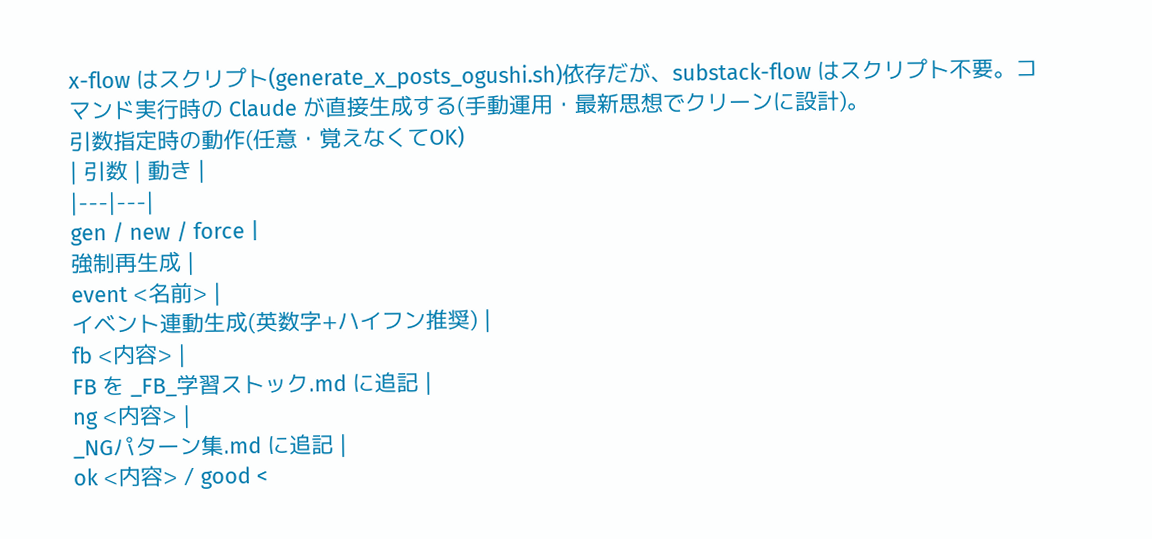x-flow はスクリプト(generate_x_posts_ogushi.sh)依存だが、substack-flow はスクリプト不要。コマンド実行時の Claude が直接生成する(手動運用・最新思想でクリーンに設計)。
引数指定時の動作(任意・覚えなくてOK)
| 引数 | 動き |
|---|---|
gen / new / force |
強制再生成 |
event <名前> |
イベント連動生成(英数字+ハイフン推奨) |
fb <内容> |
FB を _FB_学習ストック.md に追記 |
ng <内容> |
_NGパターン集.md に追記 |
ok <内容> / good <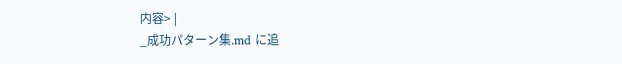内容> |
_成功パターン集.md に追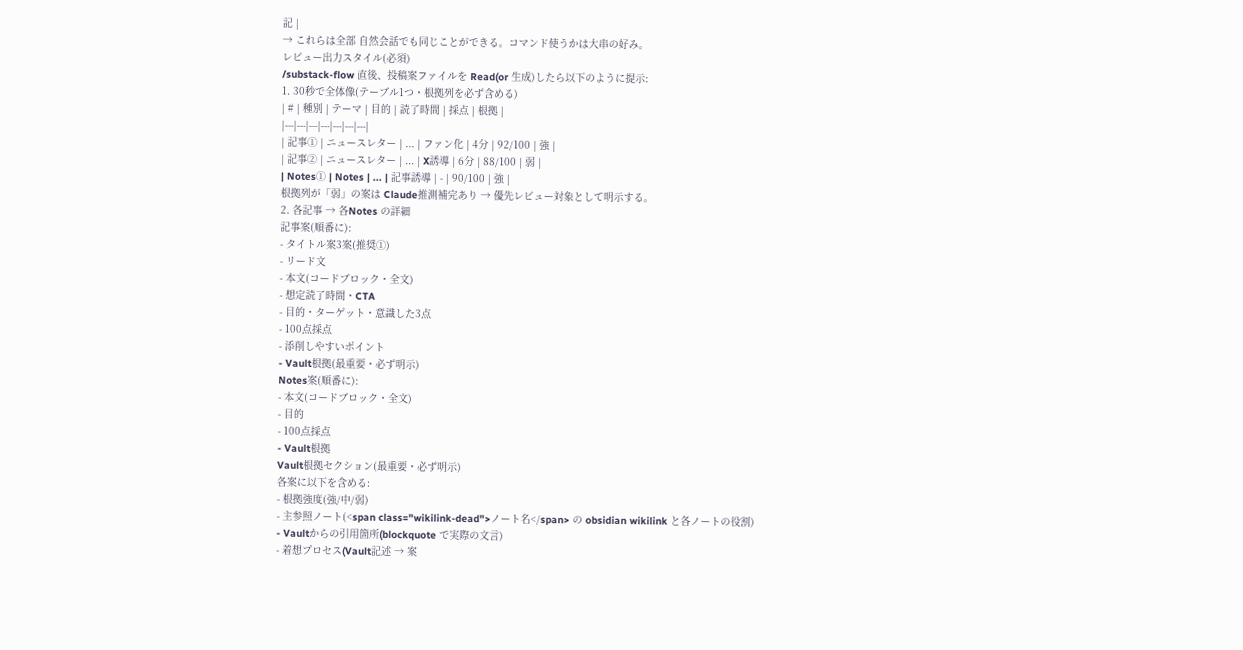記 |
→ これらは全部 自然会話でも同じことができる。コマンド使うかは大串の好み。
レビュー出力スタイル(必須)
/substack-flow 直後、投稿案ファイルを Read(or 生成)したら以下のように提示:
1. 30秒で全体像(テーブル1つ・根拠列を必ず含める)
| # | 種別 | テーマ | 目的 | 読了時間 | 採点 | 根拠 |
|---|---|---|---|---|---|---|
| 記事① | ニュースレター | ... | ファン化 | 4分 | 92/100 | 強 |
| 記事② | ニュースレター | ... | X誘導 | 6分 | 88/100 | 弱 |
| Notes① | Notes | ... | 記事誘導 | - | 90/100 | 強 |
根拠列が「弱」の案は Claude推測補完あり → 優先レビュー対象として明示する。
2. 各記事 → 各Notes の詳細
記事案(順番に):
- タイトル案3案(推奨①)
- リード文
- 本文(コードブロック・全文)
- 想定読了時間・CTA
- 目的・ターゲット・意識した3点
- 100点採点
- 添削しやすいポイント
- Vault根拠(最重要・必ず明示)
Notes案(順番に):
- 本文(コードブロック・全文)
- 目的
- 100点採点
- Vault根拠
Vault根拠セクション(最重要・必ず明示)
各案に以下を含める:
- 根拠強度(強/中/弱)
- 主参照ノート(<span class="wikilink-dead">ノート名</span> の obsidian wikilink と各ノートの役割)
- Vaultからの引用箇所(blockquote で実際の文言)
- 着想プロセス(Vault記述 → 案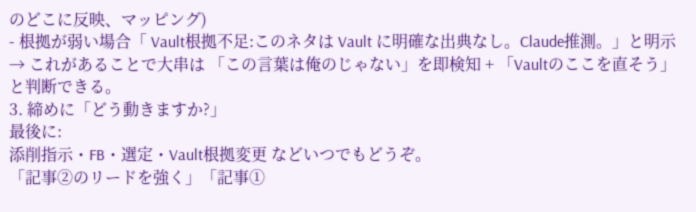のどこに反映、マッピング)
- 根拠が弱い場合「 Vault根拠不足:このネタは Vault に明確な出典なし。Claude推測。」と明示
→ これがあることで大串は 「この言葉は俺のじゃない」を即検知 + 「Vaultのここを直そう」 と判断できる。
3. 締めに「どう動きますか?」
最後に:
添削指示・FB・選定・Vault根拠変更 などいつでもどうぞ。
「記事②のリードを強く」「記事①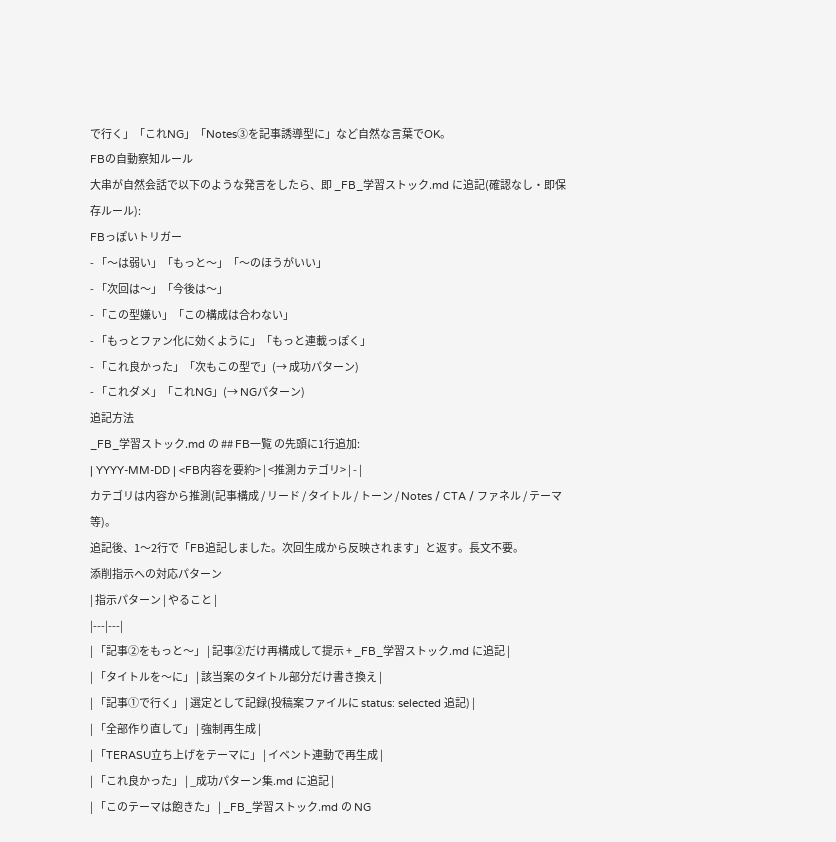で行く」「これNG」「Notes③を記事誘導型に」など自然な言葉でOK。
FBの自動察知ルール
大串が自然会話で以下のような発言をしたら、即 _FB_学習ストック.md に追記(確認なし・即保存ルール):
FBっぽいトリガー
- 「〜は弱い」「もっと〜」「〜のほうがいい」
- 「次回は〜」「今後は〜」
- 「この型嫌い」「この構成は合わない」
- 「もっとファン化に効くように」「もっと連載っぽく」
- 「これ良かった」「次もこの型で」(→ 成功パターン)
- 「これダメ」「これNG」(→ NGパターン)
追記方法
_FB_学習ストック.md の ## FB一覧 の先頭に1行追加:
| YYYY-MM-DD | <FB内容を要約> | <推測カテゴリ> | - |
カテゴリは内容から推測(記事構成 / リード / タイトル / トーン / Notes / CTA / ファネル / テーマ 等)。
追記後、1〜2行で「FB追記しました。次回生成から反映されます」と返す。長文不要。
添削指示への対応パターン
| 指示パターン | やること |
|---|---|
| 「記事②をもっと〜」 | 記事②だけ再構成して提示 + _FB_学習ストック.md に追記 |
| 「タイトルを〜に」 | 該当案のタイトル部分だけ書き換え |
| 「記事①で行く」 | 選定として記録(投稿案ファイルに status: selected 追記) |
| 「全部作り直して」 | 強制再生成 |
| 「TERASU立ち上げをテーマに」 | イベント連動で再生成 |
| 「これ良かった」 | _成功パターン集.md に追記 |
| 「このテーマは飽きた」 | _FB_学習ストック.md の NG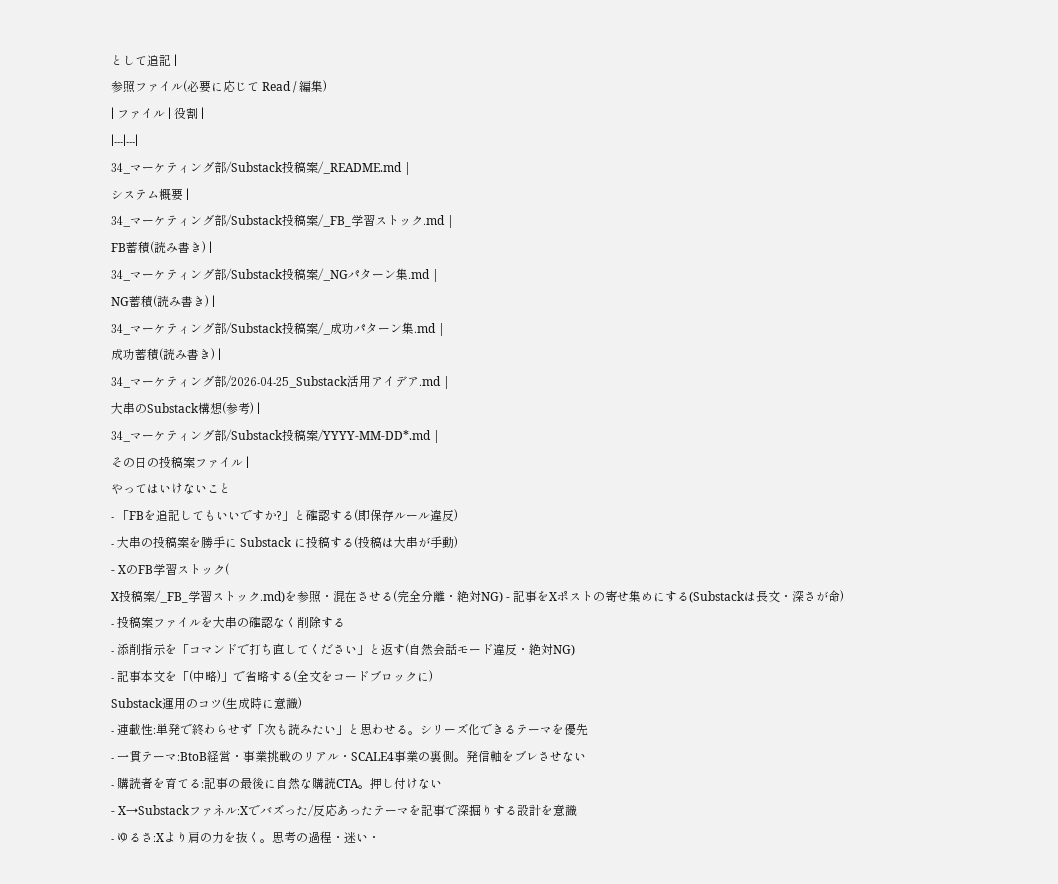として追記 |
参照ファイル(必要に応じて Read / 編集)
| ファイル | 役割 |
|---|---|
34_マーケティング部/Substack投稿案/_README.md |
システム概要 |
34_マーケティング部/Substack投稿案/_FB_学習ストック.md |
FB蓄積(読み書き) |
34_マーケティング部/Substack投稿案/_NGパターン集.md |
NG蓄積(読み書き) |
34_マーケティング部/Substack投稿案/_成功パターン集.md |
成功蓄積(読み書き) |
34_マーケティング部/2026-04-25_Substack活用アイデア.md |
大串のSubstack構想(参考) |
34_マーケティング部/Substack投稿案/YYYY-MM-DD*.md |
その日の投稿案ファイル |
やってはいけないこと
- 「FBを追記してもいいですか?」と確認する(即保存ルール違反)
- 大串の投稿案を勝手に Substack に投稿する(投稿は大串が手動)
- XのFB学習ストック(
X投稿案/_FB_学習ストック.md)を参照・混在させる(完全分離・絶対NG) - 記事をXポストの寄せ集めにする(Substackは長文・深さが命)
- 投稿案ファイルを大串の確認なく削除する
- 添削指示を「コマンドで打ち直してください」と返す(自然会話モード違反・絶対NG)
- 記事本文を「(中略)」で省略する(全文をコードブロックに)
Substack運用のコツ(生成時に意識)
- 連載性:単発で終わらせず「次も読みたい」と思わせる。シリーズ化できるテーマを優先
- 一貫テーマ:BtoB経営・事業挑戦のリアル・SCALE4事業の裏側。発信軸をブレさせない
- 購読者を育てる:記事の最後に自然な購読CTA。押し付けない
- X→Substackファネル:Xでバズった/反応あったテーマを記事で深掘りする設計を意識
- ゆるさ:Xより肩の力を抜く。思考の過程・迷い・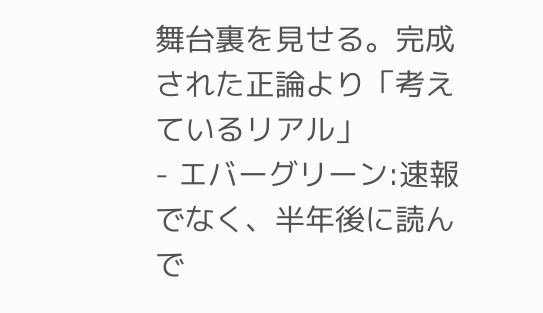舞台裏を見せる。完成された正論より「考えているリアル」
- エバーグリーン:速報でなく、半年後に読んで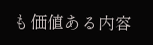も価値ある内容